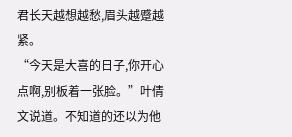君长天越想越愁,眉头越蹙越紧。
“今天是大喜的日子,你开心点啊,别板着一张脸。”叶倩文说道。不知道的还以为他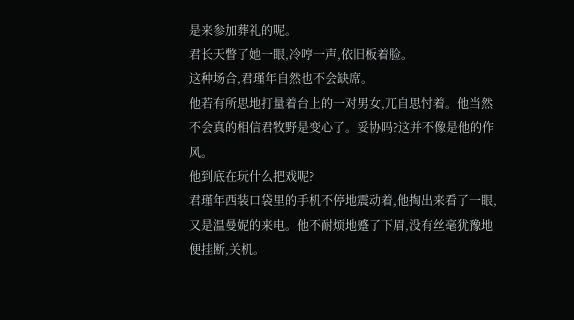是来参加葬礼的呢。
君长天瞥了她一眼,冷哼一声,依旧板着脸。
这种场合,君瑾年自然也不会缺席。
他若有所思地打量着台上的一对男女,兀自思忖着。他当然不会真的相信君牧野是变心了。妥协吗?这并不像是他的作风。
他到底在玩什么把戏呢?
君瑾年西装口袋里的手机不停地震动着,他掏出来看了一眼,又是温曼妮的来电。他不耐烦地蹙了下眉,没有丝毫犹豫地便挂断,关机。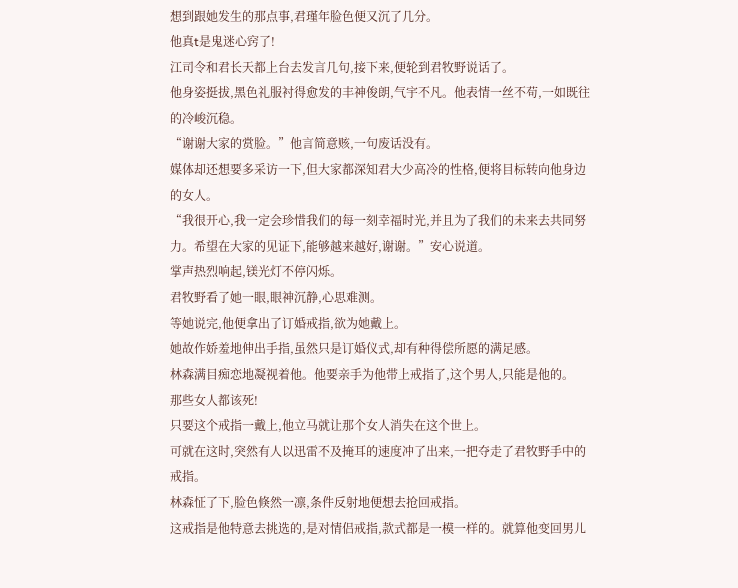想到跟她发生的那点事,君瑾年脸色便又沉了几分。
他真t是鬼迷心窍了!
江司令和君长天都上台去发言几句,接下来,便轮到君牧野说话了。
他身姿挺拔,黑色礼服衬得愈发的丰神俊朗,气宇不凡。他表情一丝不苟,一如既往的冷峻沉稳。
“谢谢大家的赏脸。”他言简意赅,一句废话没有。
媒体却还想要多采访一下,但大家都深知君大少高冷的性格,便将目标转向他身边的女人。
“我很开心,我一定会珍惜我们的每一刻幸福时光,并且为了我们的未来去共同努力。希望在大家的见证下,能够越来越好,谢谢。”安心说道。
掌声热烈响起,镁光灯不停闪烁。
君牧野看了她一眼,眼神沉静,心思难测。
等她说完,他便拿出了订婚戒指,欲为她戴上。
她故作娇羞地伸出手指,虽然只是订婚仪式,却有种得偿所愿的满足感。
林森满目痴恋地凝视着他。他要亲手为他带上戒指了,这个男人,只能是他的。
那些女人都该死!
只要这个戒指一戴上,他立马就让那个女人消失在这个世上。
可就在这时,突然有人以迅雷不及掩耳的速度冲了出来,一把夺走了君牧野手中的戒指。
林森怔了下,脸色倏然一凛,条件反射地便想去抢回戒指。
这戒指是他特意去挑选的,是对情侣戒指,款式都是一模一样的。就算他变回男儿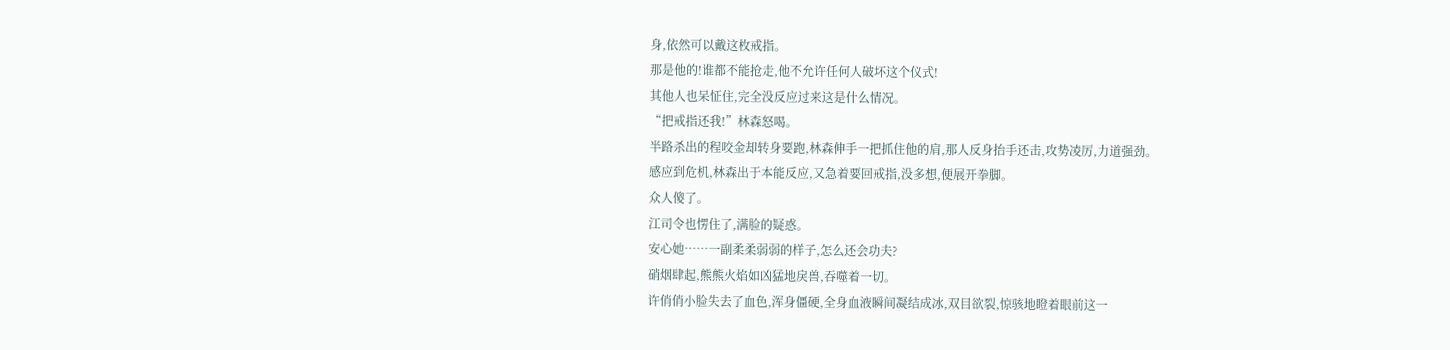身,依然可以戴这枚戒指。
那是他的!谁都不能抢走,他不允许任何人破坏这个仪式!
其他人也呆怔住,完全没反应过来这是什么情况。
“把戒指还我!”林森怒喝。
半路杀出的程咬金却转身要跑,林森伸手一把抓住他的肩,那人反身抬手还击,攻势凌厉,力道强劲。
感应到危机,林森出于本能反应,又急着要回戒指,没多想,便展开拳脚。
众人傻了。
江司令也愣住了,满脸的疑惑。
安心她……一副柔柔弱弱的样子,怎么还会功夫?
硝烟肆起,熊熊火焰如凶猛地戾兽,吞噬着一切。
许俏俏小脸失去了血色,浑身僵硬,全身血液瞬间凝结成冰,双目欲裂,惊骇地瞪着眼前这一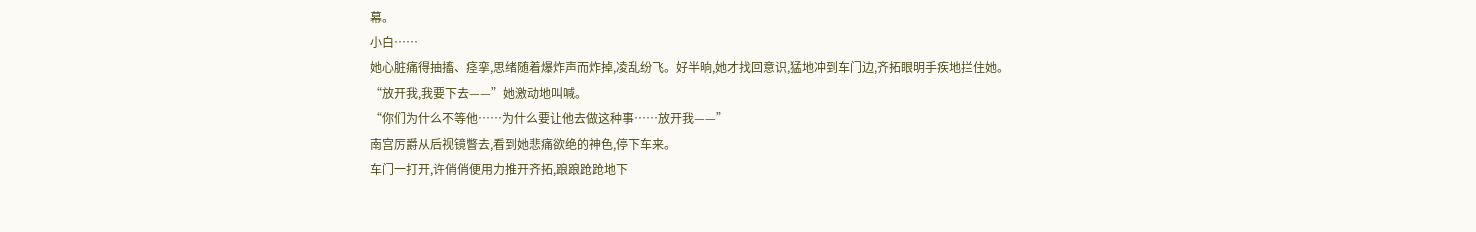幕。
小白……
她心脏痛得抽搐、痉挛,思绪随着爆炸声而炸掉,凌乱纷飞。好半晌,她才找回意识,猛地冲到车门边,齐拓眼明手疾地拦住她。
“放开我,我要下去——”她激动地叫喊。
“你们为什么不等他……为什么要让他去做这种事……放开我——”
南宫厉爵从后视镜瞥去,看到她悲痛欲绝的神色,停下车来。
车门一打开,许俏俏便用力推开齐拓,踉踉跄跄地下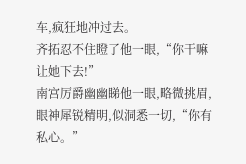车,疯狂地冲过去。
齐拓忍不住瞪了他一眼,“你干嘛让她下去!”
南宫厉爵幽幽睇他一眼,略微挑眉,眼神犀锐精明,似洞悉一切,“你有私心。”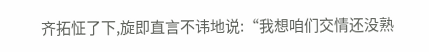齐拓怔了下,旋即直言不讳地说:“我想咱们交情还没熟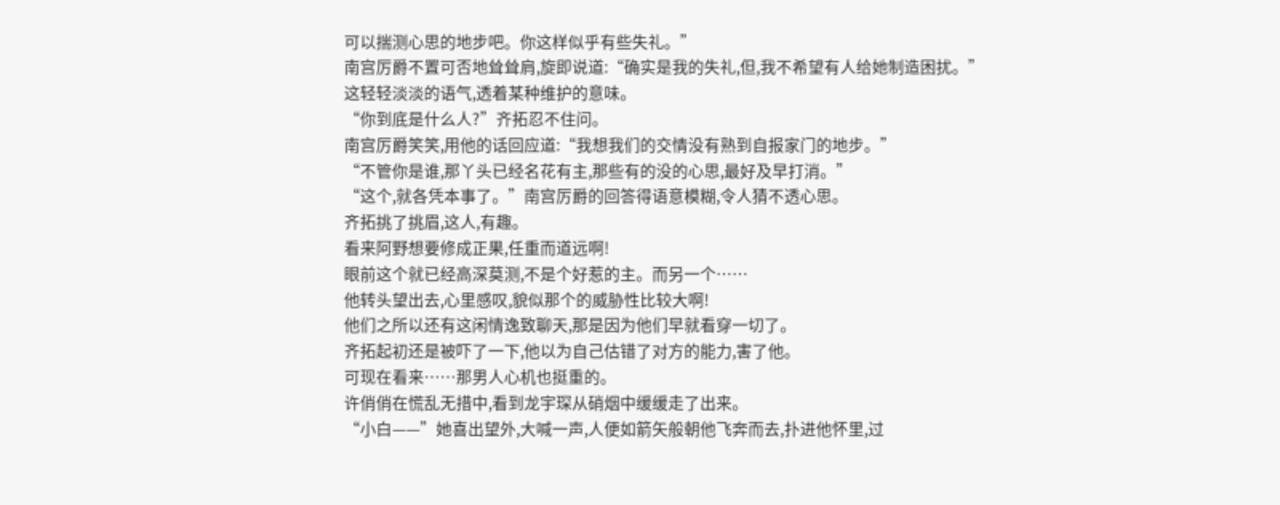可以揣测心思的地步吧。你这样似乎有些失礼。”
南宫厉爵不置可否地耸耸肩,旋即说道:“确实是我的失礼,但,我不希望有人给她制造困扰。”
这轻轻淡淡的语气,透着某种维护的意味。
“你到底是什么人?”齐拓忍不住问。
南宫厉爵笑笑,用他的话回应道:“我想我们的交情没有熟到自报家门的地步。”
“不管你是谁,那丫头已经名花有主,那些有的没的心思,最好及早打消。”
“这个,就各凭本事了。”南宫厉爵的回答得语意模糊,令人猜不透心思。
齐拓挑了挑眉,这人,有趣。
看来阿野想要修成正果,任重而道远啊!
眼前这个就已经高深莫测,不是个好惹的主。而另一个……
他转头望出去,心里感叹,貌似那个的威胁性比较大啊!
他们之所以还有这闲情逸致聊天,那是因为他们早就看穿一切了。
齐拓起初还是被吓了一下,他以为自己估错了对方的能力,害了他。
可现在看来……那男人心机也挺重的。
许俏俏在慌乱无措中,看到龙宇琛从硝烟中缓缓走了出来。
“小白——”她喜出望外,大喊一声,人便如箭矢般朝他飞奔而去,扑进他怀里,过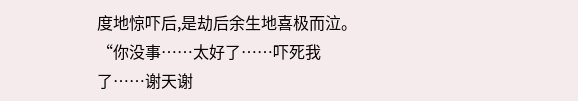度地惊吓后,是劫后余生地喜极而泣。
“你没事……太好了……吓死我了……谢天谢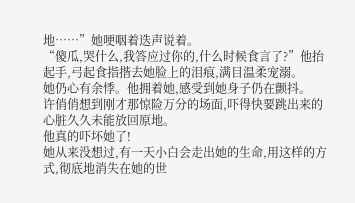地……”她哽咽着迭声说着。
“傻瓜,哭什么,我答应过你的,什么时候食言了?”他抬起手,弓起食指揩去她脸上的泪痕,满目温柔宠溺。
她仍心有余悸。他拥着她,感受到她身子仍在颤抖。
许俏俏想到刚才那惊险万分的场面,吓得快要跳出来的心脏久久未能放回原地。
他真的吓坏她了!
她从来没想过,有一天小白会走出她的生命,用这样的方式,彻底地消失在她的世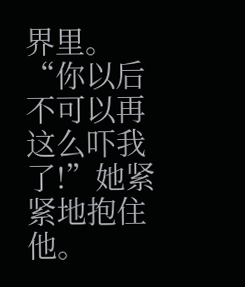界里。
“你以后不可以再这么吓我了!”她紧紧地抱住他。